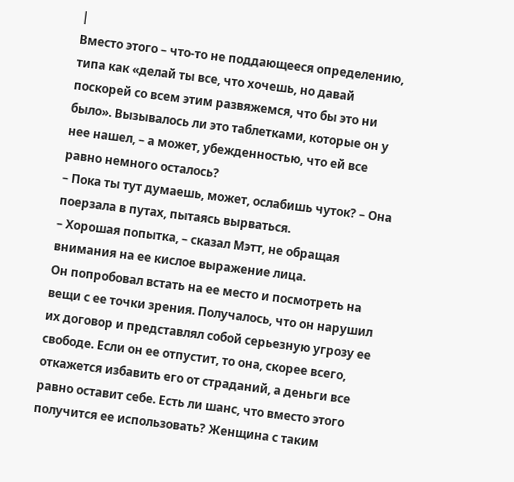|
Вместо этого – что-то не поддающееся определению, типа как «делай ты все, что хочешь, но давай поскорей со всем этим развяжемся, что бы это ни было». Вызывалось ли это таблетками, которые он у нее нашел, – а может, убежденностью, что ей все равно немного осталось?
– Пока ты тут думаешь, может, ослабишь чуток? – Она поерзала в путах, пытаясь вырваться.
– Хорошая попытка, – сказал Мэтт, не обращая внимания на ее кислое выражение лица.
Он попробовал встать на ее место и посмотреть на вещи с ее точки зрения. Получалось, что он нарушил их договор и представлял собой серьезную угрозу ее свободе. Если он ее отпустит, то она, скорее всего, откажется избавить его от страданий, а деньги все равно оставит себе. Есть ли шанс, что вместо этого получится ее использовать? Женщина с таким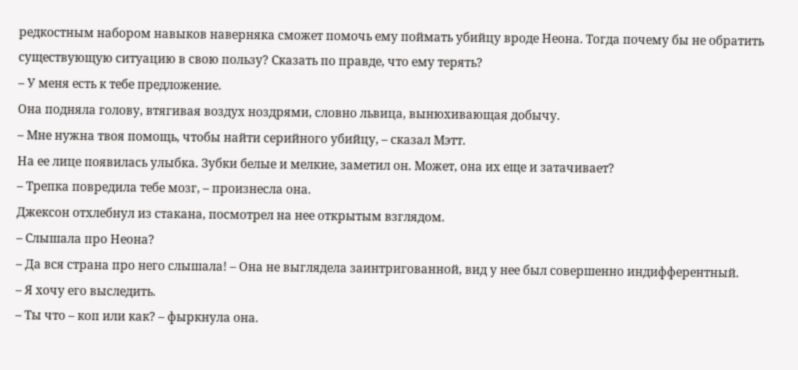редкостным набором навыков наверняка сможет помочь ему поймать убийцу вроде Неона. Тогда почему бы не обратить существующую ситуацию в свою пользу? Сказать по правде, что ему терять?
– У меня есть к тебе предложение.
Она подняла голову, втягивая воздух ноздрями, словно львица, вынюхивающая добычу.
– Мне нужна твоя помощь, чтобы найти серийного убийцу, – сказал Мэтт.
На ее лице появилась улыбка. Зубки белые и мелкие, заметил он. Может, она их еще и затачивает?
– Трепка повредила тебе мозг, – произнесла она.
Джексон отхлебнул из стакана, посмотрел на нее открытым взглядом.
– Слышала про Неона?
– Да вся страна про него слышала! – Она не выглядела заинтригованной, вид у нее был совершенно индифферентный.
– Я хочу его выследить.
– Ты что – коп или как? – фыркнула она.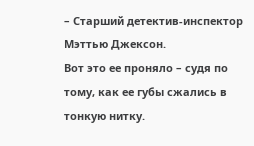– Старший детектив-инспектор Мэттью Джексон.
Вот это ее проняло – судя по тому, как ее губы сжались в тонкую нитку.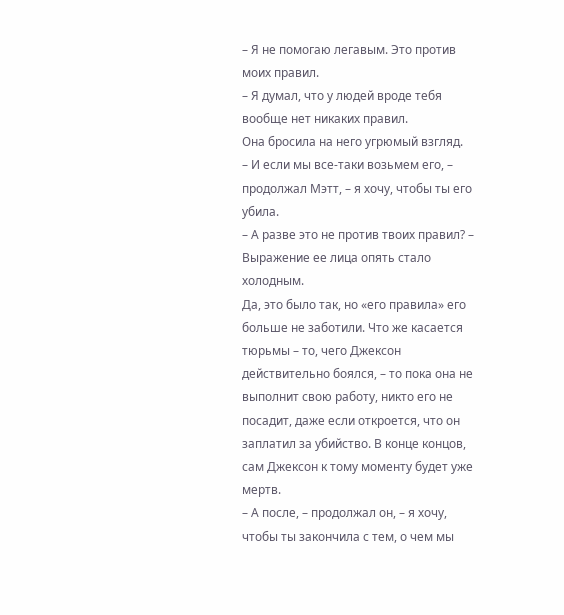– Я не помогаю легавым. Это против моих правил.
– Я думал, что у людей вроде тебя вообще нет никаких правил.
Она бросила на него угрюмый взгляд.
– И если мы все-таки возьмем его, – продолжал Мэтт, – я хочу, чтобы ты его убила.
– А разве это не против твоих правил? – Выражение ее лица опять стало холодным.
Да, это было так, но «его правила» его больше не заботили. Что же касается тюрьмы – то, чего Джексон действительно боялся, – то пока она не выполнит свою работу, никто его не посадит, даже если откроется, что он заплатил за убийство. В конце концов, сам Джексон к тому моменту будет уже мертв.
– А после, – продолжал он, – я хочу, чтобы ты закончила с тем, о чем мы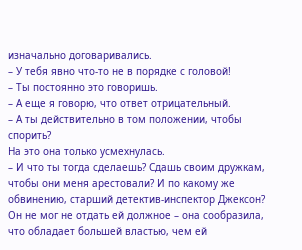изначально договаривались.
– У тебя явно что-то не в порядке с головой!
– Ты постоянно это говоришь.
– А еще я говорю, что ответ отрицательный.
– А ты действительно в том положении, чтобы спорить?
На это она только усмехнулась.
– И что ты тогда сделаешь? Сдашь своим дружкам, чтобы они меня арестовали? И по какому же обвинению, старший детектив-инспектор Джексон?
Он не мог не отдать ей должное – она сообразила, что обладает большей властью, чем ей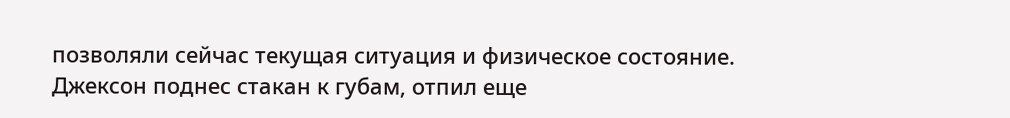позволяли сейчас текущая ситуация и физическое состояние. Джексон поднес стакан к губам, отпил еще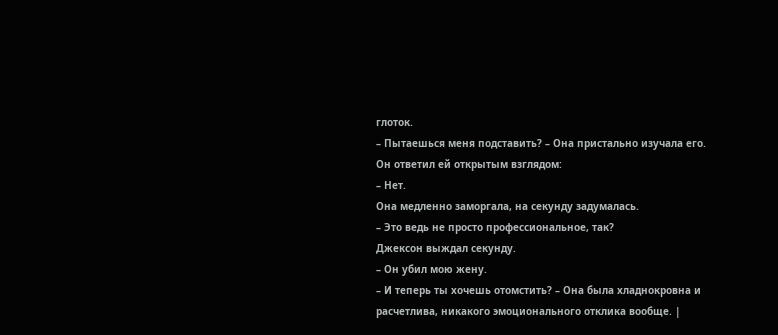глоток.
– Пытаешься меня подставить? – Она пристально изучала его.
Он ответил ей открытым взглядом:
– Нет.
Она медленно заморгала, на секунду задумалась.
– Это ведь не просто профессиональное, так?
Джексон выждал секунду.
– Он убил мою жену.
– И теперь ты хочешь отомстить? – Она была хладнокровна и расчетлива, никакого эмоционального отклика вообще. |